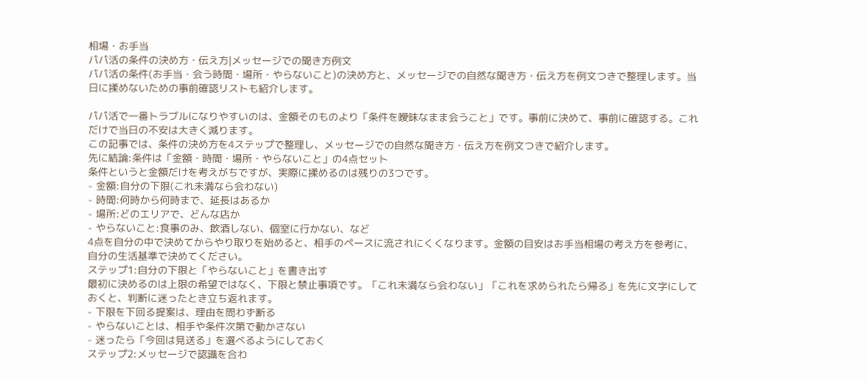相場・お手当
パパ活の条件の決め方・伝え方|メッセージでの聞き方例文
パパ活の条件(お手当・会う時間・場所・やらないこと)の決め方と、メッセージでの自然な聞き方・伝え方を例文つきで整理します。当日に揉めないための事前確認リストも紹介します。

パパ活で一番トラブルになりやすいのは、金額そのものより「条件を曖昧なまま会うこと」です。事前に決めて、事前に確認する。これだけで当日の不安は大きく減ります。
この記事では、条件の決め方を4ステップで整理し、メッセージでの自然な聞き方・伝え方を例文つきで紹介します。
先に結論:条件は「金額・時間・場所・やらないこと」の4点セット
条件というと金額だけを考えがちですが、実際に揉めるのは残りの3つです。
- 金額:自分の下限(これ未満なら会わない)
- 時間:何時から何時まで、延長はあるか
- 場所:どのエリアで、どんな店か
- やらないこと:食事のみ、飲酒しない、個室に行かない、など
4点を自分の中で決めてからやり取りを始めると、相手のペースに流されにくくなります。金額の目安はお手当相場の考え方を参考に、自分の生活基準で決めてください。
ステップ1:自分の下限と「やらないこと」を書き出す
最初に決めるのは上限の希望ではなく、下限と禁止事項です。「これ未満なら会わない」「これを求められたら帰る」を先に文字にしておくと、判断に迷ったとき立ち返れます。
- 下限を下回る提案は、理由を問わず断る
- やらないことは、相手や条件次第で動かさない
- 迷ったら「今回は見送る」を選べるようにしておく
ステップ2:メッセージで認識を合わ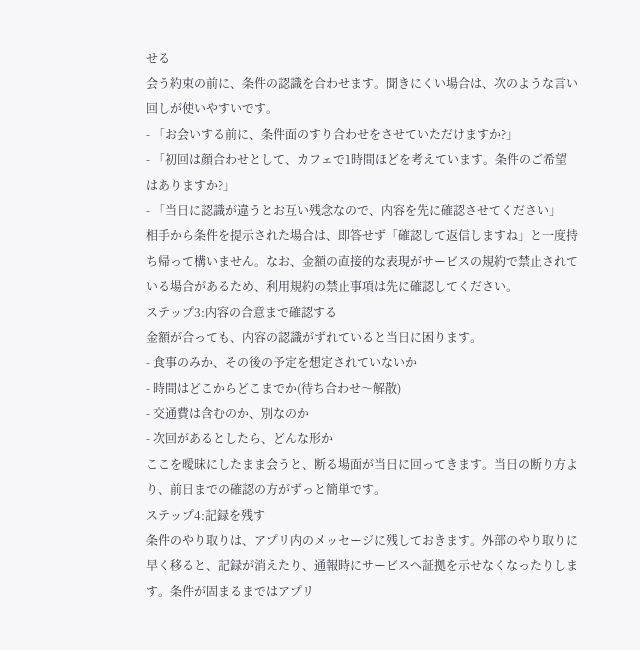せる
会う約束の前に、条件の認識を合わせます。聞きにくい場合は、次のような言い回しが使いやすいです。
- 「お会いする前に、条件面のすり合わせをさせていただけますか?」
- 「初回は顔合わせとして、カフェで1時間ほどを考えています。条件のご希望はありますか?」
- 「当日に認識が違うとお互い残念なので、内容を先に確認させてください」
相手から条件を提示された場合は、即答せず「確認して返信しますね」と一度持ち帰って構いません。なお、金額の直接的な表現がサービスの規約で禁止されている場合があるため、利用規約の禁止事項は先に確認してください。
ステップ3:内容の合意まで確認する
金額が合っても、内容の認識がずれていると当日に困ります。
- 食事のみか、その後の予定を想定されていないか
- 時間はどこからどこまでか(待ち合わせ〜解散)
- 交通費は含むのか、別なのか
- 次回があるとしたら、どんな形か
ここを曖昧にしたまま会うと、断る場面が当日に回ってきます。当日の断り方より、前日までの確認の方がずっと簡単です。
ステップ4:記録を残す
条件のやり取りは、アプリ内のメッセージに残しておきます。外部のやり取りに早く移ると、記録が消えたり、通報時にサービスへ証拠を示せなくなったりします。条件が固まるまではアプリ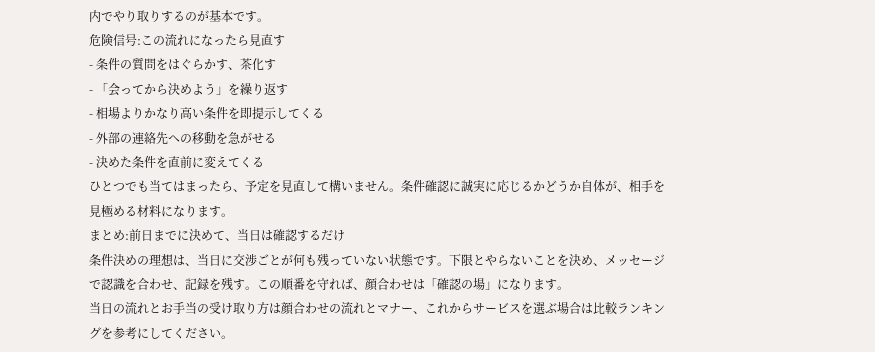内でやり取りするのが基本です。
危険信号:この流れになったら見直す
- 条件の質問をはぐらかす、茶化す
- 「会ってから決めよう」を繰り返す
- 相場よりかなり高い条件を即提示してくる
- 外部の連絡先への移動を急がせる
- 決めた条件を直前に変えてくる
ひとつでも当てはまったら、予定を見直して構いません。条件確認に誠実に応じるかどうか自体が、相手を見極める材料になります。
まとめ:前日までに決めて、当日は確認するだけ
条件決めの理想は、当日に交渉ごとが何も残っていない状態です。下限とやらないことを決め、メッセージで認識を合わせ、記録を残す。この順番を守れば、顔合わせは「確認の場」になります。
当日の流れとお手当の受け取り方は顔合わせの流れとマナー、これからサービスを選ぶ場合は比較ランキングを参考にしてください。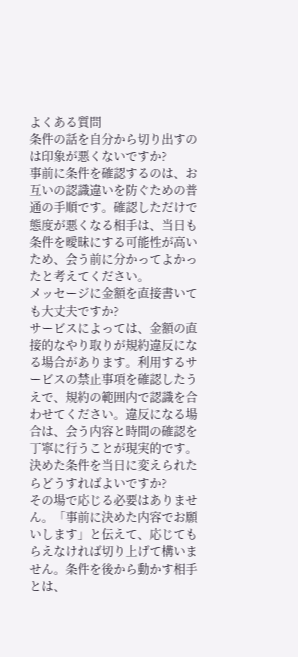よくある質問
条件の話を自分から切り出すのは印象が悪くないですか?
事前に条件を確認するのは、お互いの認識違いを防ぐための普通の手順です。確認しただけで態度が悪くなる相手は、当日も条件を曖昧にする可能性が高いため、会う前に分かってよかったと考えてください。
メッセージに金額を直接書いても大丈夫ですか?
サービスによっては、金額の直接的なやり取りが規約違反になる場合があります。利用するサービスの禁止事項を確認したうえで、規約の範囲内で認識を合わせてください。違反になる場合は、会う内容と時間の確認を丁寧に行うことが現実的です。
決めた条件を当日に変えられたらどうすればよいですか?
その場で応じる必要はありません。「事前に決めた内容でお願いします」と伝えて、応じてもらえなければ切り上げて構いません。条件を後から動かす相手とは、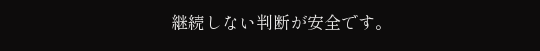継続しない判断が安全です。